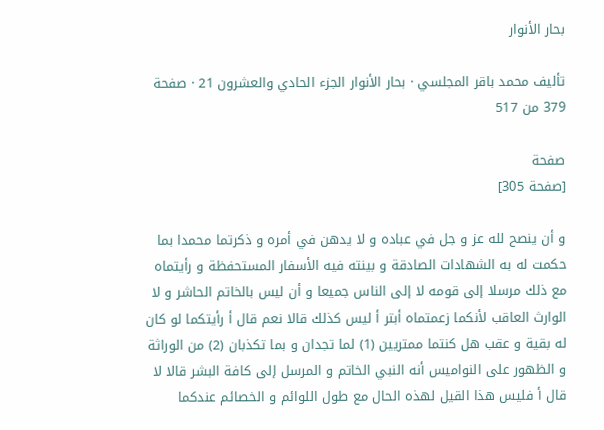بحار الأنوار

تأليف محمد باقر المجلسي · بحار الأنوار الجزء الحادي والعشرون 21 · صفحة 379 من 517

صفحة
[صفحة 305]

و أن ينصح لله عز و جل في عباده و لا يدهن في أمره و ذكرتما محمدا بما حكمت له به الشهادات الصادقة و بينته فيه الأسفار المستحفظة و رأيتماه مع ذلك مرسلا إلى قومه لا إلى الناس جميعا و أن ليس بالخاتم الحاشر و لا الوارث العاقب لأنكما زعمتماه أبتر أ ليس كذلك قالا نعم قال أ رأيتكما لو كان له بقية و عقب هل كنتما ممتريين (1) لما تجدان و بما تكذبان (2) من الوراثة و الظهور على النواميس أنه النبي الخاتم و المرسل إلى كافة البشر قالا لا قال أ فليس هذا القيل لهذه الحال مع طول اللوائم و الخصائم عندكما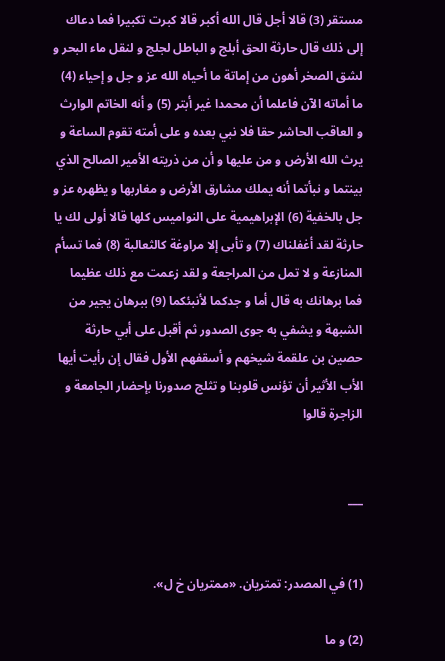مستقر (3) قالا أجل قال الله أكبر قالا كبرت تكبيرا فما دعاك إلى ذلك قال حارثة الحق أبلج و الباطل لجلج و لنقل ماء البحر و لشق الصخر أهون من إماتة ما أحياه الله عز و جل و إحياء (4) ما أماته الآن فاعلما أن محمدا غير أبتر (5) و أنه الخاتم الوارث و العاقب الحاشر حقا فلا نبي بعده و على أمته تقوم الساعة و يرث الله الأرض و من عليها و أن من ذريته الأمير الصالح الذي بينتما و نبأتما أنه يملك مشارق الأرض و مغاربها و يظهره عز و جل بالخفية (6) الإبراهيمية على النواميس كلها قالا أولى لك يا حارثة لقد أغفلناك (7) و تأبى إلا مراوغة كالثعالبة (8) فما تسأم المنازعة و لا تمل من المراجعة و لقد زعمت مع ذلك عظيما فما برهانك به قال أما و جدكما لأنبئكما (9) ببرهان يجير من الشبهة و يشفي به جوى الصدور ثم أقبل على أبي حارثة حصين بن علقمة شيخهم و أسقفهم الأول فقال إن رأيت أيها الأب الأثير أن تؤنس قلوبنا و تثلج صدورنا بإحضار الجامعة و الزاجرة قالوا


___


(1) في المصدر: تمتريان. «ممتريان خ ل».

(2) و ما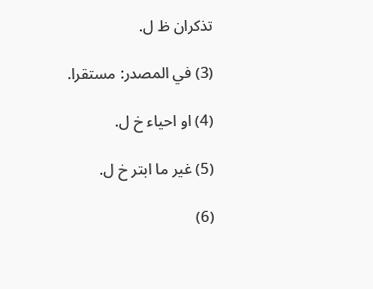تذكران ظ ل.

(3) في المصدر: مستقرا.

(4) او احياء خ ل.

(5) غير ما ابتر خ ل.

(6)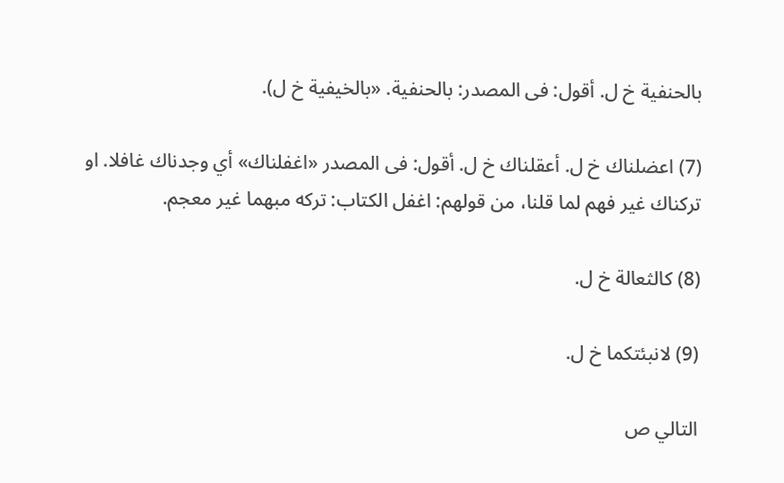بالحنفية خ ل. أقول: فى المصدر: بالحنفية. «بالخيفية خ ل).

(7) اعضلناك خ ل. أعقلناك خ ل. أقول: فى المصدر «اغفلناك» أي وجدناك غافلا. او تركناك غير فهم لما قلنا، من قولهم: اغفل الكتاب: تركه مبهما غير معجم.

(8) كالثعالة خ ل.

(9) لانبئتكما خ ل.

التالي ص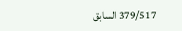379/517 السابق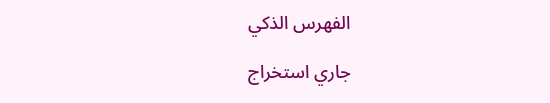الفهرس الذكي

جاري استخراج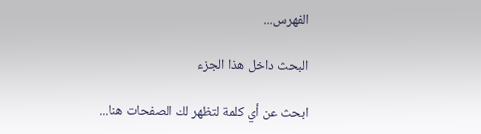الفهرس...

البحث داخل هذا الجزء

ابحث عن أي كلمة لتظهر لك الصفحات هنا...